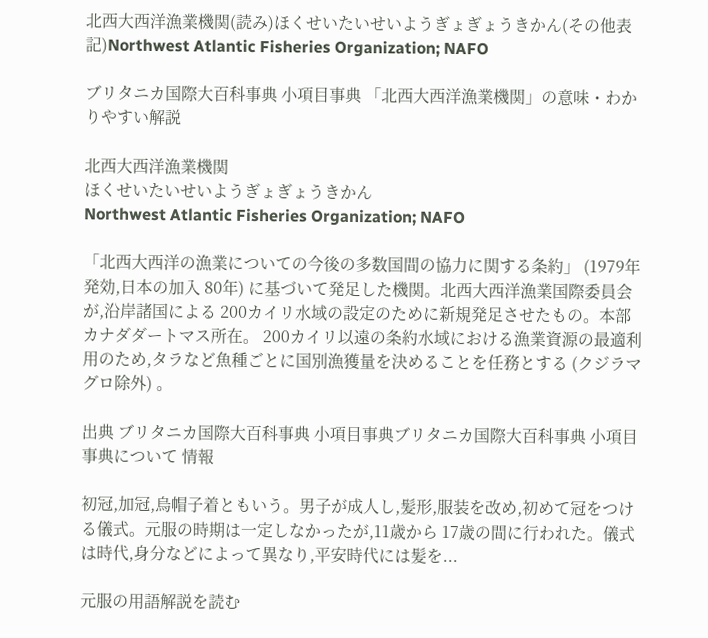北西大西洋漁業機関(読み)ほくせいたいせいようぎょぎょうきかん(その他表記)Northwest Atlantic Fisheries Organization; NAFO

ブリタニカ国際大百科事典 小項目事典 「北西大西洋漁業機関」の意味・わかりやすい解説

北西大西洋漁業機関
ほくせいたいせいようぎょぎょうきかん
Northwest Atlantic Fisheries Organization; NAFO

「北西大西洋の漁業についての今後の多数国間の協力に関する条約」 (1979年発効,日本の加入 80年) に基づいて発足した機関。北西大西洋漁業国際委員会が,沿岸諸国による 200カイリ水域の設定のために新規発足させたもの。本部カナダダートマス所在。 200カイリ以遠の条約水域における漁業資源の最適利用のため,タラなど魚種ごとに国別漁獲量を決めることを任務とする (クジラマグロ除外) 。

出典 ブリタニカ国際大百科事典 小項目事典ブリタニカ国際大百科事典 小項目事典について 情報

初冠,加冠,烏帽子着ともいう。男子が成人し,髪形,服装を改め,初めて冠をつける儀式。元服の時期は一定しなかったが,11歳から 17歳の間に行われた。儀式は時代,身分などによって異なり,平安時代には髪を...

元服の用語解説を読む